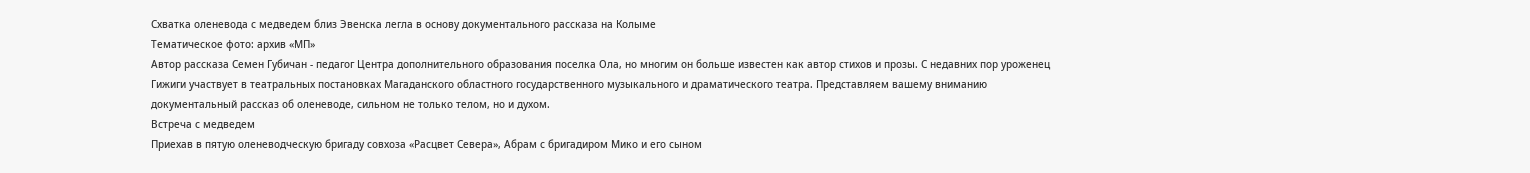Схватка оленевода с медведем близ Эвенска легла в основу документального рассказа на Колыме
Тематическое фото: архив «МП»
Автор рассказа Семен Губичан - педагог Центра дополнительного образования поселка Ола, но многим он больше известен как автор стихов и прозы. С недавних пор уроженец Гижиги участвует в театральных постановках Магаданского областного государственного музыкального и драматического театра. Представляем вашему вниманию документальный рассказ об оленеводе, сильном не только телом, но и духом.
Встреча с медведем
Приехав в пятую оленеводческую бригаду совхоза «Расцвет Севера», Абрам с бригадиром Мико и его сыном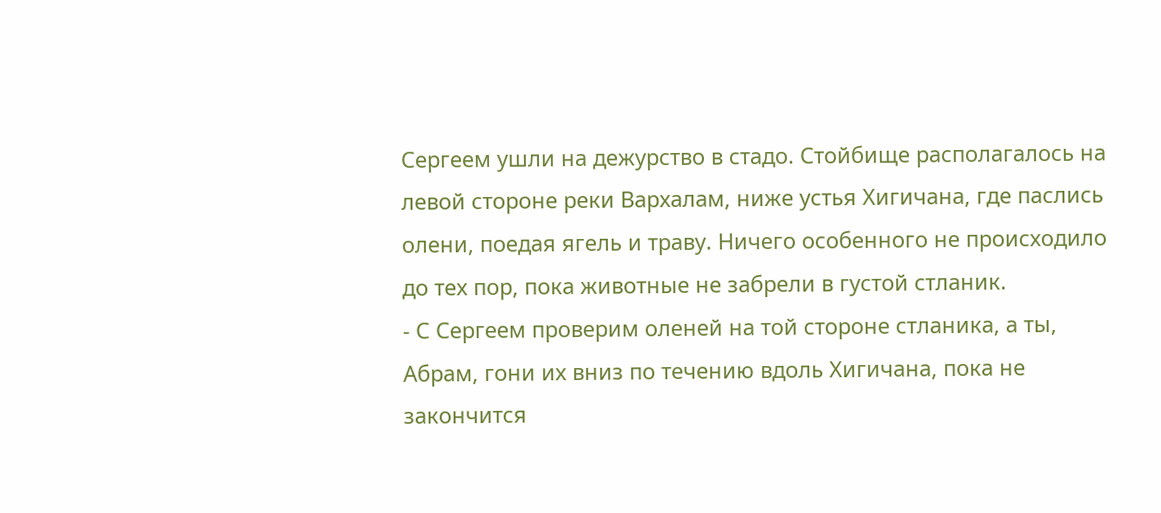Сергеем ушли на дежурство в стадо. Стойбище располагалось на левой стороне реки Вархалам, ниже устья Хигичана, где паслись олени, поедая ягель и траву. Ничего особенного не происходило до тех пор, пока животные не забрели в густой стланик.
- С Сергеем проверим оленей на той стороне стланика, а ты, Абрам, гони их вниз по течению вдоль Хигичана, пока не закончится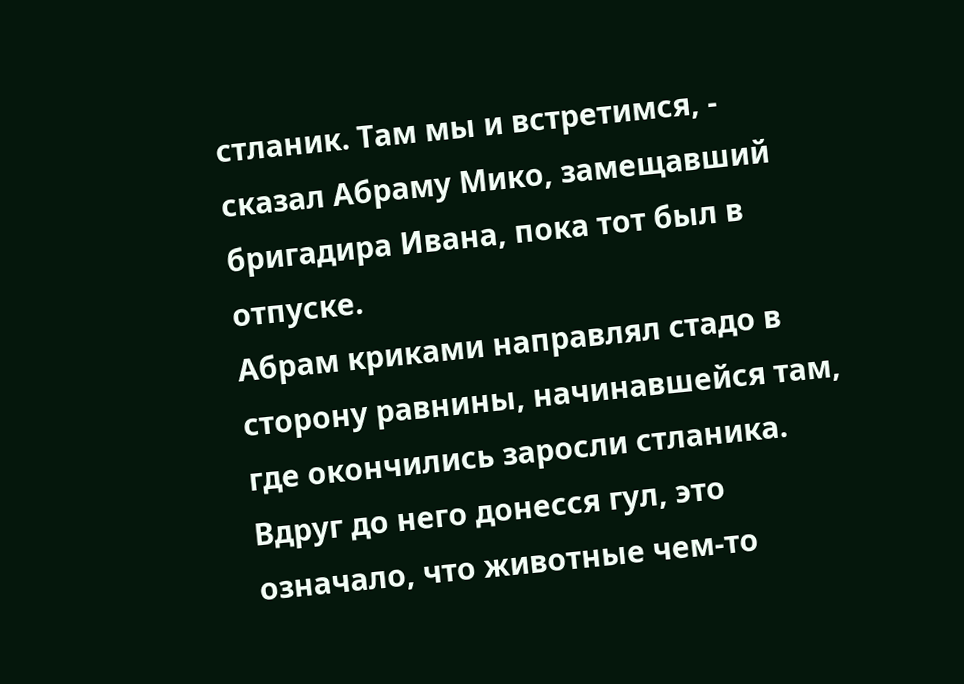стланик. Там мы и встретимся, - сказал Абраму Мико, замещавший бригадира Ивана, пока тот был в отпуске.
Абрам криками направлял стадо в сторону равнины, начинавшейся там, где окончились заросли стланика. Вдруг до него донесся гул, это означало, что животные чем-то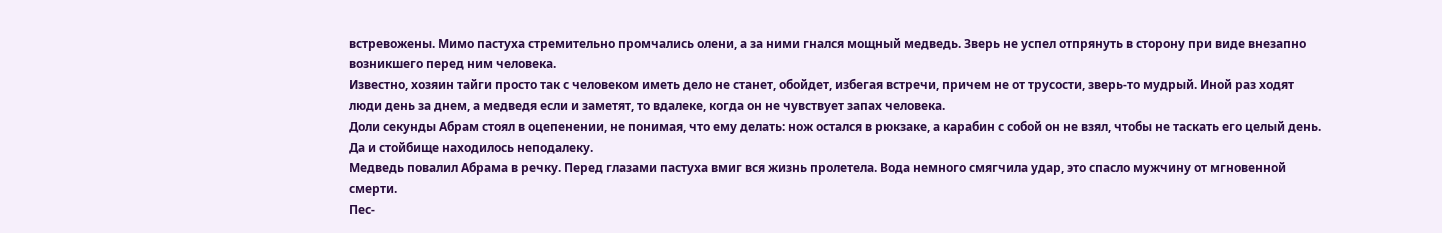встревожены. Мимо пастуха стремительно промчались олени, а за ними гнался мощный медведь. Зверь не успел отпрянуть в сторону при виде внезапно возникшего перед ним человека.
Известно, хозяин тайги просто так с человеком иметь дело не станет, обойдет, избегая встречи, причем не от трусости, зверь-то мудрый. Иной раз ходят люди день за днем, а медведя если и заметят, то вдалеке, когда он не чувствует запах человека.
Доли секунды Абрам стоял в оцепенении, не понимая, что ему делать: нож остался в рюкзаке, а карабин с собой он не взял, чтобы не таскать его целый день. Да и стойбище находилось неподалеку.
Медведь повалил Абрама в речку. Перед глазами пастуха вмиг вся жизнь пролетела. Вода немного смягчила удар, это спасло мужчину от мгновенной смерти.
Пес-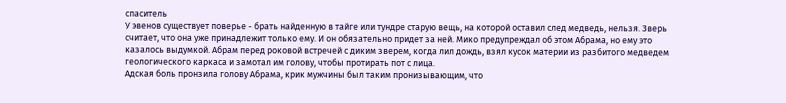спаситель
У эвенов существует поверье - брать найденную в тайге или тундре старую вещь, на которой оставил след медведь, нельзя. Зверь считает, что она уже принадлежит только ему. И он обязательно придет за ней. Мико предупреждал об этом Абрама, но ему это казалось выдумкой. Абрам перед роковой встречей с диким зверем, когда лил дождь, взял кусок материи из разбитого медведем геологического каркаса и замотал им голову, чтобы протирать пот с лица.
Адская боль пронзила голову Абрама, крик мужчины был таким пронизывающим, что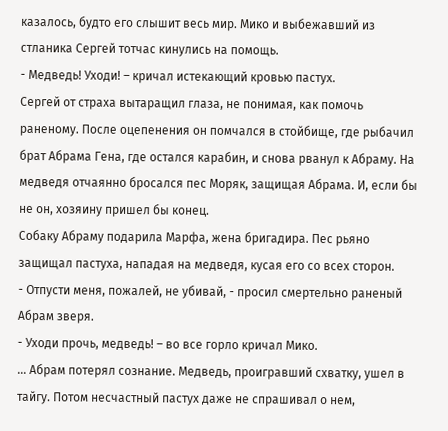казалось, будто его слышит весь мир. Мико и выбежавший из стланика Сергей тотчас кинулись на помощь.
- Медведь! Уходи! – кричал истекающий кровью пастух.
Сергей от страха вытаращил глаза, не понимая, как помочь раненому. После оцепенения он помчался в стойбище, где рыбачил брат Абрама Гена, где остался карабин, и снова рванул к Абраму. На медведя отчаянно бросался пес Моряк, защищая Абрама. И, если бы не он, хозяину пришел бы конец.
Собаку Абраму подарила Марфа, жена бригадира. Пес рьяно защищал пастуха, нападая на медведя, кусая его со всех сторон.
- Отпусти меня, пожалей, не убивай, - просил смертельно раненый Абрам зверя.
- Уходи прочь, медведь! – во все горло кричал Мико.
… Абрам потерял сознание. Медведь, проигравший схватку, ушел в тайгу. Потом несчастный пастух даже не спрашивал о нем,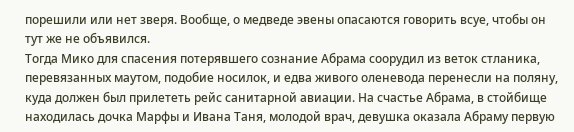порешили или нет зверя. Вообще, о медведе эвены опасаются говорить всуе, чтобы он тут же не объявился.
Тогда Мико для спасения потерявшего сознание Абрама соорудил из веток стланика, перевязанных маутом, подобие носилок, и едва живого оленевода перенесли на поляну, куда должен был прилететь рейс санитарной авиации. На счастье Абрама, в стойбище находилась дочка Марфы и Ивана Таня, молодой врач, девушка оказала Абраму первую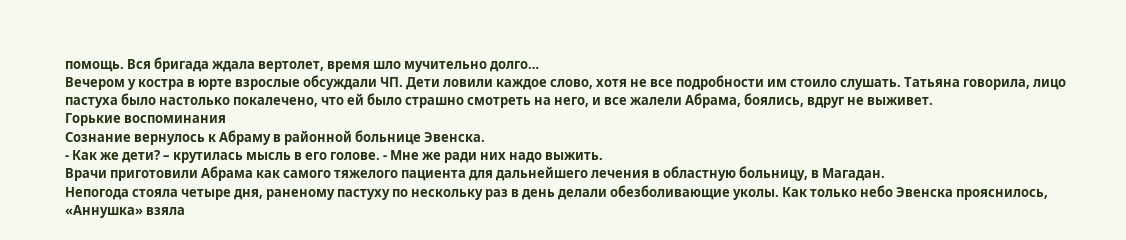помощь. Вся бригада ждала вертолет, время шло мучительно долго…
Вечером у костра в юрте взрослые обсуждали ЧП. Дети ловили каждое слово, хотя не все подробности им стоило слушать. Татьяна говорила, лицо пастуха было настолько покалечено, что ей было страшно смотреть на него, и все жалели Абрама, боялись, вдруг не выживет.
Горькие воспоминания
Сознание вернулось к Абраму в районной больнице Эвенска.
- Как же дети? – крутилась мысль в его голове. - Мне же ради них надо выжить.
Врачи приготовили Абрама как самого тяжелого пациента для дальнейшего лечения в областную больницу, в Магадан.
Непогода стояла четыре дня, раненому пастуху по нескольку раз в день делали обезболивающие уколы. Как только небо Эвенска прояснилось, «Аннушка» взяла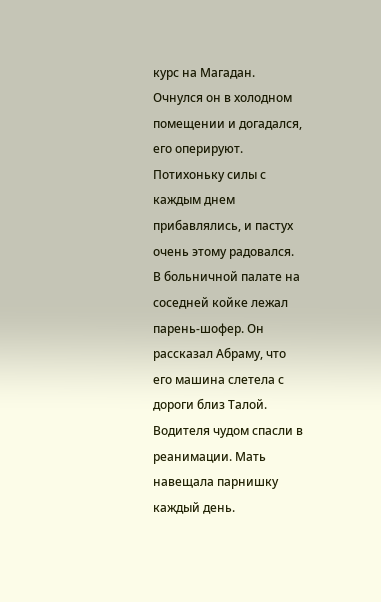курс на Магадан. Очнулся он в холодном помещении и догадался, его оперируют. Потихоньку силы с каждым днем прибавлялись, и пастух очень этому радовался.
В больничной палате на соседней койке лежал парень-шофер. Он рассказал Абраму, что его машина слетела с дороги близ Талой. Водителя чудом спасли в реанимации. Мать навещала парнишку каждый день.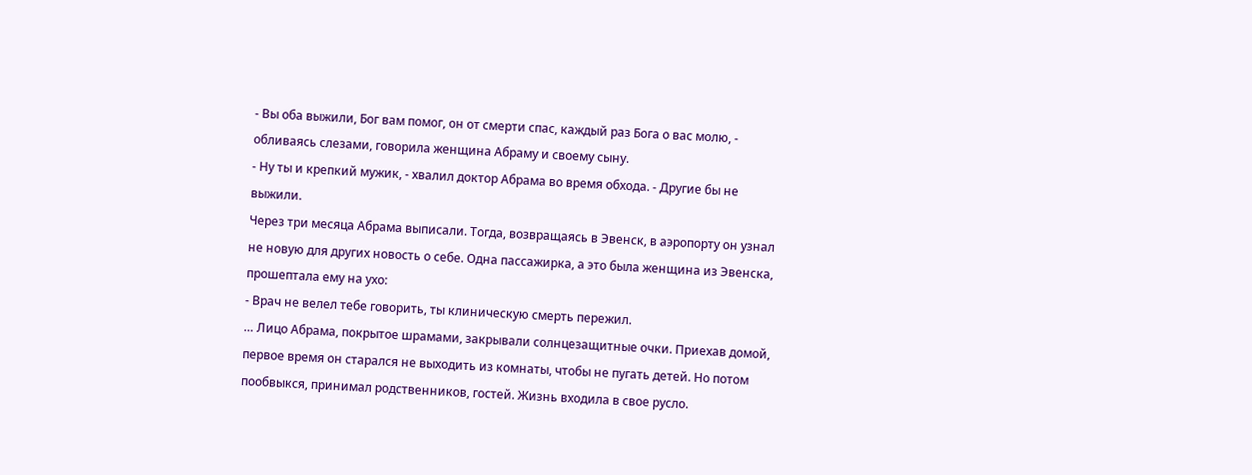- Вы оба выжили, Бог вам помог, он от смерти спас, каждый раз Бога о вас молю, - обливаясь слезами, говорила женщина Абраму и своему сыну.
- Ну ты и крепкий мужик, - хвалил доктор Абрама во время обхода. - Другие бы не выжили.
Через три месяца Абрама выписали. Тогда, возвращаясь в Эвенск, в аэропорту он узнал не новую для других новость о себе. Одна пассажирка, а это была женщина из Эвенска, прошептала ему на ухо:
- Врач не велел тебе говорить, ты клиническую смерть пережил.
… Лицо Абрама, покрытое шрамами, закрывали солнцезащитные очки. Приехав домой, первое время он старался не выходить из комнаты, чтобы не пугать детей. Но потом пообвыкся, принимал родственников, гостей. Жизнь входила в свое русло.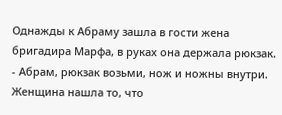Однажды к Абраму зашла в гости жена бригадира Марфа, в руках она держала рюкзак.
- Абрам, рюкзак возьми, нож и ножны внутри.
Женщина нашла то, что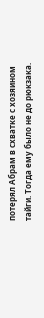потерял Абрам в схватке с хозяином тайги. Тогда ему было не до рюкзака.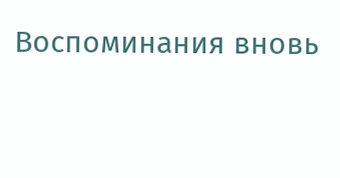Воспоминания вновь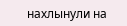нахлынули на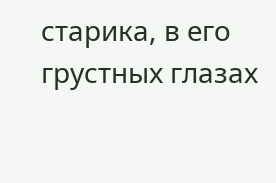старика, в его грустных глазах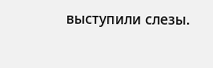выступили слезы.